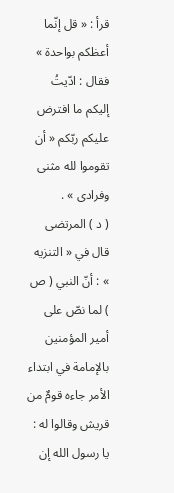قرأ : « قل إنّما أعظكم بواحدة » فقال : ادّيتُ إليكم ما افترض عليكم ربّكم « أن تقوموا لله مثنى وفرادى » .
( د ) المرتضى قال في « التنزيه » : أنّ النبي ( ص ) لما نصّ على أمير المؤمنين بالإمامة في ابتداء الأمر جاءه قومٌ من قريش وقالوا له : يا رسول الله إن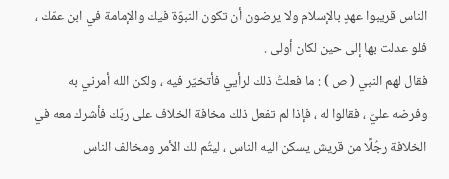الناس قريبوا عهدٍ بالإسلام ولا يرضون أن تكون النبوّة فيك والإمامة في ابن عمّك ، فلو عدلت بها إلى حين لكان أولى .
فقال لهم النبي ( ص ) : ما فعلتُ ذلك لرأيي فأتخيّر فيه ، ولكن الله أمرني به وفرضه عليّ ، فقالوا له ، فإذا لم تفعل ذلك مخافة الخلاف على ربّك فأشرك معه في الخلافة رجُلًا من قريش يسكن اليه الناس ، ليتُم لك الأمر ومخالف الناس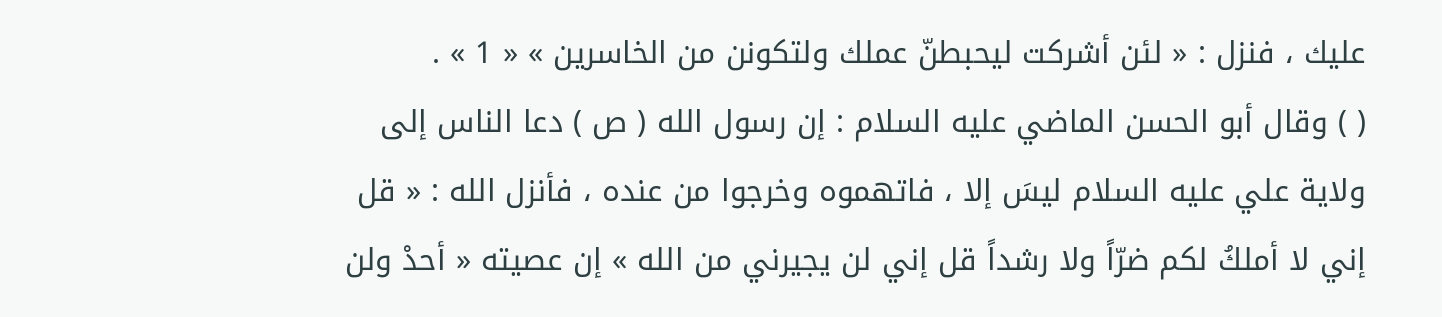عليك ، فنزل : « لئن أشركت ليحبطنّ عملك ولتكونن من الخاسرين » « 1 » .
( ) وقال أبو الحسن الماضي عليه السلام : إن رسول الله ( ص ) دعا الناس إلى ولاية علي عليه السلام ليسَ إلا ، فاتهموه وخرجوا من عنده ، فأنزل الله : « قل إني لا أملكُ لكم ضرّاً ولا رشداً قل إني لن يجيرني من الله » إن عصيته « أحدْ ولن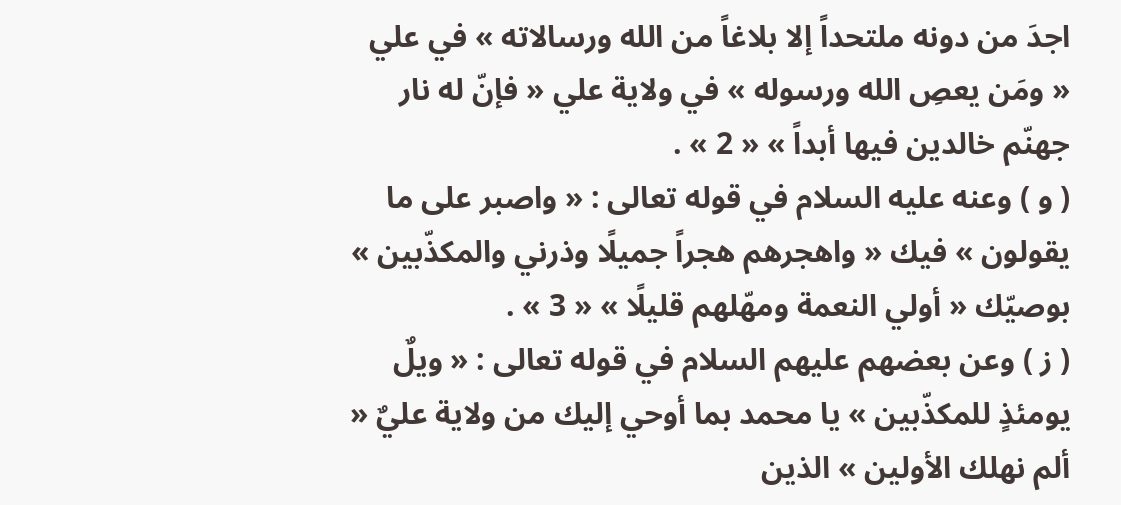اجدَ من دونه ملتحداً إلا بلاغاً من الله ورسالاته » في علي « ومَن يعصِ الله ورسوله » في ولاية علي « فإنّ له نار جهنّم خالدين فيها أبداً » « 2 » .
( و ) وعنه عليه السلام في قوله تعالى : « واصبر على ما يقولون » فيك « واهجرهم هجراً جميلًا وذرني والمكذّبين » بوصيّك « أولي النعمة ومهّلهم قليلًا » « 3 » .
( ز ) وعن بعضهم عليهم السلام في قوله تعالى : « ويلٌ يومئذٍ للمكذّبين » يا محمد بما أوحي إليك من ولاية عليٌ « ألم نهلك الأولين » الذين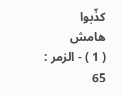كذّبوا
هامش
( 1 ) - الزمر : 65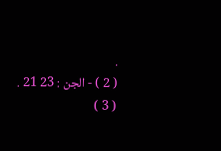.
( 2 ) - الجن : 23 21 .
( 3 )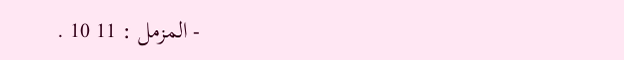- المزمل : 11 10 .